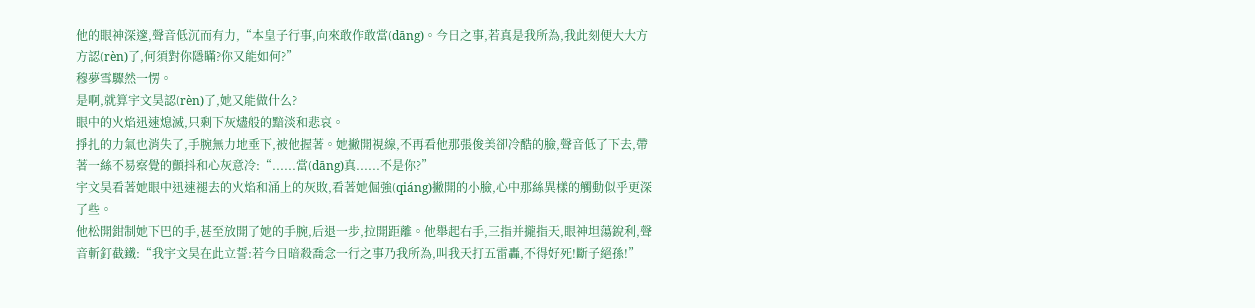他的眼神深邃,聲音低沉而有力,“本皇子行事,向來敢作敢當(dāng)。今日之事,若真是我所為,我此刻便大大方方認(rèn)了,何須對你隱瞞?你又能如何?”
穆夢雪驟然一愣。
是啊,就算宇文昊認(rèn)了,她又能做什么?
眼中的火焰迅速熄滅,只剩下灰燼般的黯淡和悲哀。
掙扎的力氣也消失了,手腕無力地垂下,被他握著。她撇開視線,不再看他那張俊美卻冷酷的臉,聲音低了下去,帶著一絲不易察覺的顫抖和心灰意冷:“......當(dāng)真......不是你?”
宇文昊看著她眼中迅速褪去的火焰和涌上的灰敗,看著她倔強(qiáng)撇開的小臉,心中那絲異樣的觸動似乎更深了些。
他松開鉗制她下巴的手,甚至放開了她的手腕,后退一步,拉開距離。他舉起右手,三指并攏指天,眼神坦蕩銳利,聲音斬釘截鐵:“我宇文昊在此立誓:若今日暗殺喬念一行之事乃我所為,叫我天打五雷轟,不得好死!斷子絕孫!”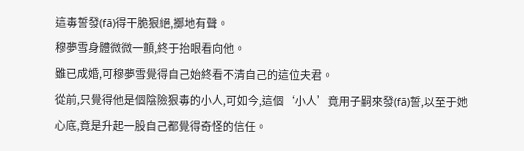這毒誓發(fā)得干脆狠絕,擲地有聲。
穆夢雪身體微微一顫,終于抬眼看向他。
雖已成婚,可穆夢雪覺得自己始終看不清自己的這位夫君。
從前,只覺得他是個陰險狠毒的小人,可如今,這個‘小人’竟用子嗣來發(fā)誓,以至于她心底,竟是升起一股自己都覺得奇怪的信任。